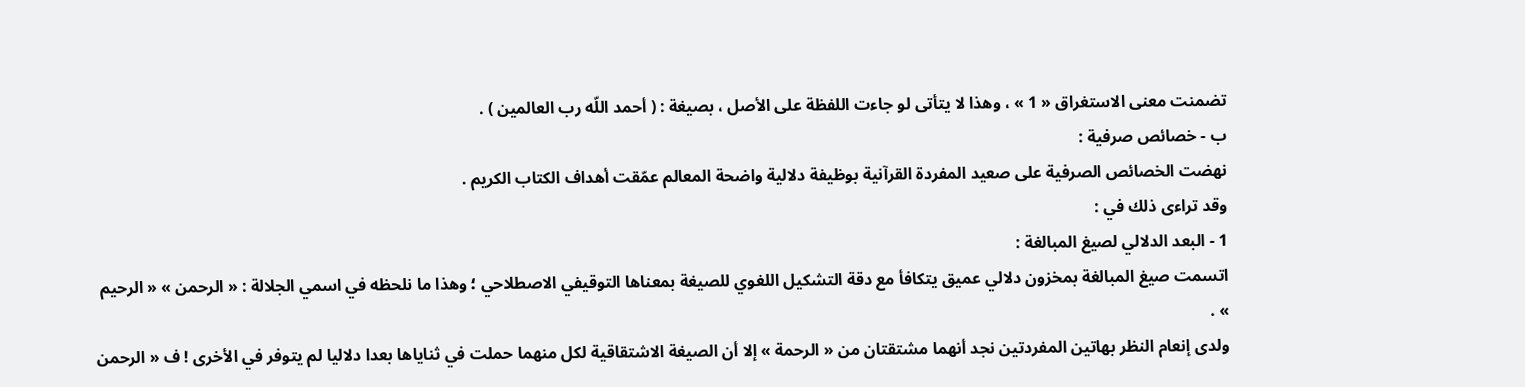تضمنت معنى الاستغراق « 1 » ، وهذا لا يتأتى لو جاءت اللفظة على الأصل ، بصيغة : ( أحمد اللّه رب العالمين ) .
ب - خصائص صرفية :
نهضت الخصائص الصرفية على صعيد المفردة القرآنية بوظيفة دلالية واضحة المعالم عمّقت أهداف الكتاب الكريم .
وقد تراءى ذلك في :
1 - البعد الدلالي لصيغ المبالغة :
اتسمت صيغ المبالغة بمخزون دلالي عميق يتكافأ مع دقة التشكيل اللغوي للصيغة بمعناها التوقيفي الاصطلاحي ؛ وهذا ما نلحظه في اسمي الجلالة : « الرحمن » « الرحيم » .
ولدى إنعام النظر بهاتين المفردتين نجد أنهما مشتقتان من « الرحمة » إلا أن الصيغة الاشتقاقية لكل منهما حملت في ثناياها بعدا دلاليا لم يتوفر في الأخرى ! ف « الرحمن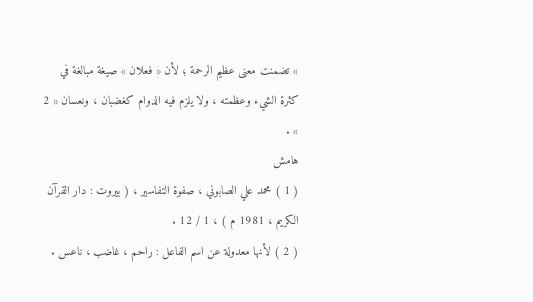» تضمنت معنى عظيم الرحمة ؛ لأن « فعلان » صيغة مبالغة في كثرة الشيء وعظمته ، ولا يلزم فيه الدوام كغضبان ، ونعسان « 2 » .
هامش
( 1 ) محمد علي الصابوني ، صفوة التفاسير ، ( بيروت : دار القرآن الكريم ، 1981 م ) ، 1 / 12 .
( 2 ) لأنها معدولة عن اسم الفاعل : راحم ، غاضب ، ناعس .